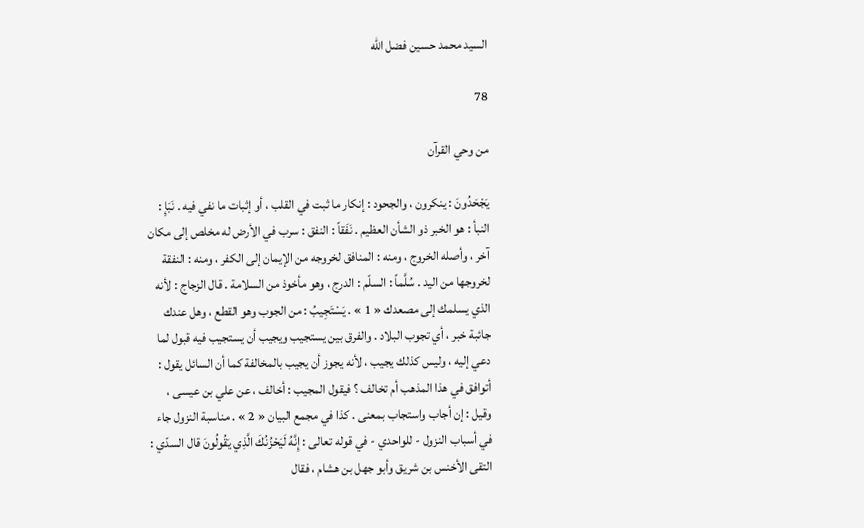السيد محمد حسين فضل الله

78

من وحي القرآن

يَجْحَدُونَ : ينكرون ، والجحود : إنكار ما ثبت في القلب ، أو إثبات ما نفي فيه . نَبَإِ : النبأ : هو الخبر ذو الشأن العظيم . نَفَقاً : النفق : سرب في الأرض له مخلص إلى مكان آخر ، وأصله الخروج ، ومنه : المنافق لخروجه من الإيمان إلى الكفر ، ومنه : النفقة لخروجها من اليد . سُلَّماً : السلّم : الدرج ، وهو مأخوذ من السلامة . قال الزجاج : لأنه الذي يسلمك إلى مصعدك « 1 » . يَسْتَجِيبُ : من الجوب وهو القطع ، وهل عندك جائبة خبر ، أي تجوب البلاد . والفرق بين يستجيب ويجيب أن يستجيب فيه قبول لما دعي إليه ، وليس كذلك يجيب ، لأنه يجوز أن يجيب بالمخالفة كما أن السائل يقول : أتوافق في هذا المذهب أم تخالف ؟ فيقول المجيب : أخالف ، عن علي بن عيسى ، وقيل : إن أجاب واستجاب بمعنى . كذا في مجمع البيان « 2 » . مناسبة النزول جاء في أسباب النزول - للواحدي - في قوله تعالى : إِنَّهُ لَيَحْزُنُكَ الَّذِي يَقُولُونَ قال السدّي : التقى الأخنس بن شريق وأبو جهل بن هشام ، فقال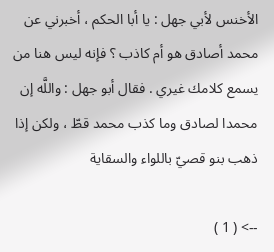الأخنس لأبي جهل : يا أبا الحكم ، أخبرني عن محمد أصادق هو أم كاذب ؟ فإنه ليس هنا من يسمع كلامك غيري . فقال أبو جهل : واللَّه إن محمدا لصادق وما كذب محمد قطّ ، ولكن إذا ذهب بنو قصيّ باللواء والسقاية

--> ( 1 )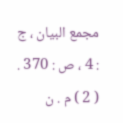مجمع البيان ، ج : 4 ، ص : 370 . ( 2 ) م . ن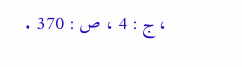، ج : 4 ، ص : 370 .